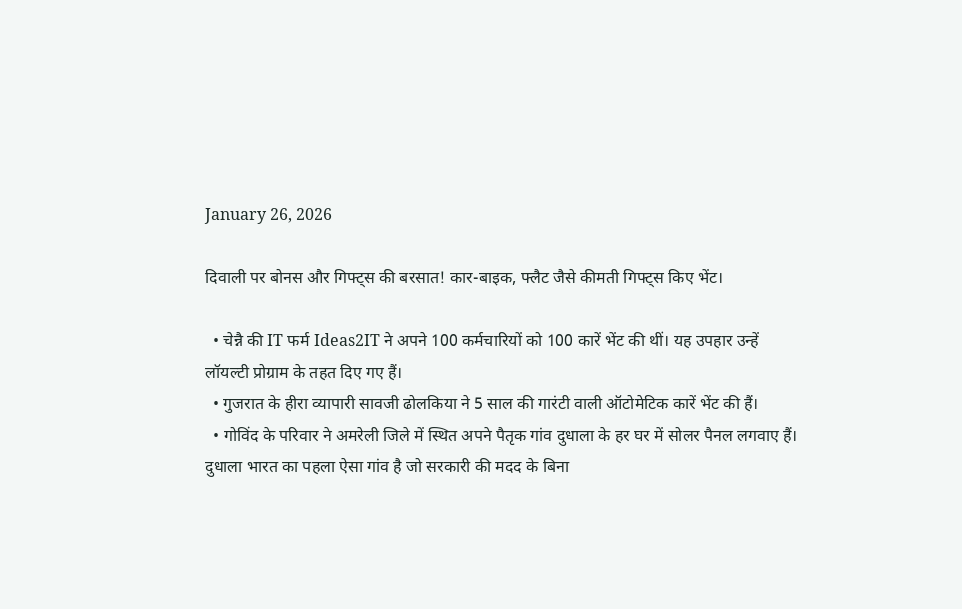January 26, 2026

दिवाली पर बोनस और गिफ्ट्स की बरसात! कार-बाइक, फ्लैट जैसे कीमती गिफ्ट्स किए भेंट।

  • चेन्नै की IT फर्म Ideas2IT ने अपने 100 कर्मचारियों को 100 कारें भेंट की थीं। यह उपहार उन्हें लॉयल्टी प्रोग्राम के तहत दिए गए हैं।
  • गुजरात के हीरा व्यापारी सावजी ढोलकिया ने 5 साल की गारंटी वाली ऑटोमेटिक कारें भेंट की हैं।
  • गोविंद के परिवार ने अमरेली जिले में स्थित अपने पैतृक गांव दुधाला के हर घर में सोलर पैनल लगवाए हैं। दुधाला भारत का पहला ऐसा गांव है जो सरकारी की मदद के बिना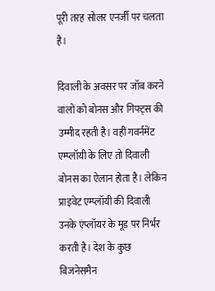पूरी तरह सोलर एनर्जी पर चलता है।

दिवाली के अवसर पर जॉब करने वालों को बोनस और गिफ्ट्स की उम्मीद रहती है। वहीं गवर्नमेंट एम्प्लॉयी के लिए तो दिवाली बोनस का ऐलान होता है। लेकिन प्राइवेट एम्प्लॉयी की दिवाली उनके एंप्लॉयर के मूड पर निर्भर करती है। देश के कुछ बिजनेसमैन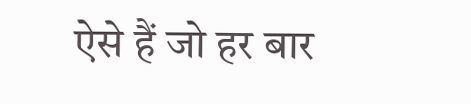ऐसे हैं जो हर बार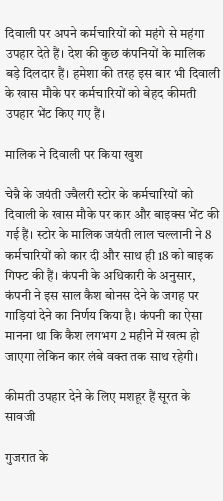दिवाली पर अपने कर्मचारियों को महंगे से महंगा उपहार देते हैं। देश की कुछ कंपनियों के मालिक बड़े दिलदार हैं। हमेशा की तरह इस बार भी दिवाली के खास मौके पर कर्मचारियों को बेहद कीमती उपहार भेंट किए गए हैं।

मालिक ने दिवाली पर किया खुश

चेन्नै के जयंती ज्वैलरी स्टोर के कर्मचारियों को दिवाली के खास मौके पर कार और बाइक्स भेंट की गई हैं। स्टोर के मालिक जयंती लाल चल्लानी ने 8 कर्मचारियों को कार दी और साथ ही 18 को बाइक गिफ्ट की हैं। कंपनी के अधिकारी के अनुसार, कंपनी ने इस साल कैश बोनस देने के जगह पर गाड़ियां देने का निर्णय किया है। कंपनी का ऐसा मानना था कि कैश लगभग 2 महीने में खत्म हो जाएगा लेकिन कार लंबे वक्त तक साथ रहेगी।

कीमती उपहार देने के लिए मशहूर हैं सूरत के सावजी

गुजरात के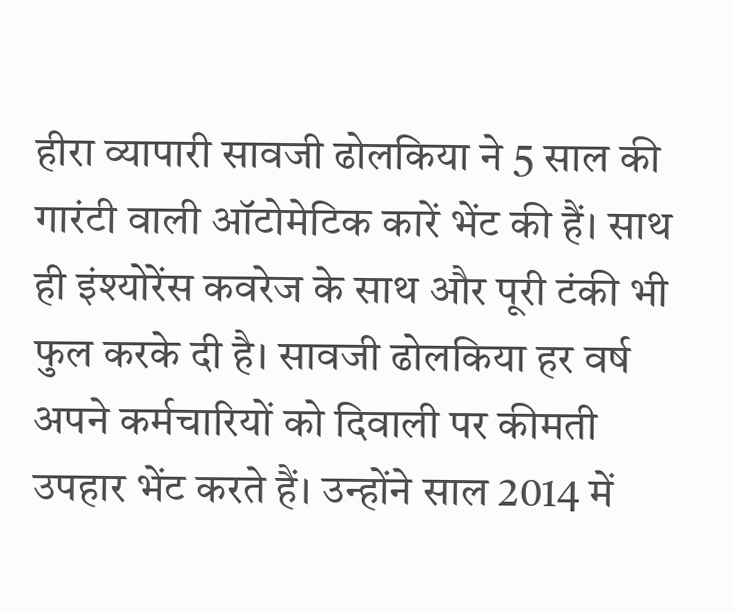हीरा व्यापारी सावजी ढोलकिया ने 5 साल की गारंटी वाली ऑटोमेटिक कारें भेंट की हैं। साथ ही इंश्योरेंस कवरेज के साथ और पूरी टंकी भी फुल करके दी है। सावजी ढोलकिया हर वर्ष अपने कर्मचारियों को दिवाली पर कीमती उपहार भेंट करते हैं। उन्होंने साल 2014 में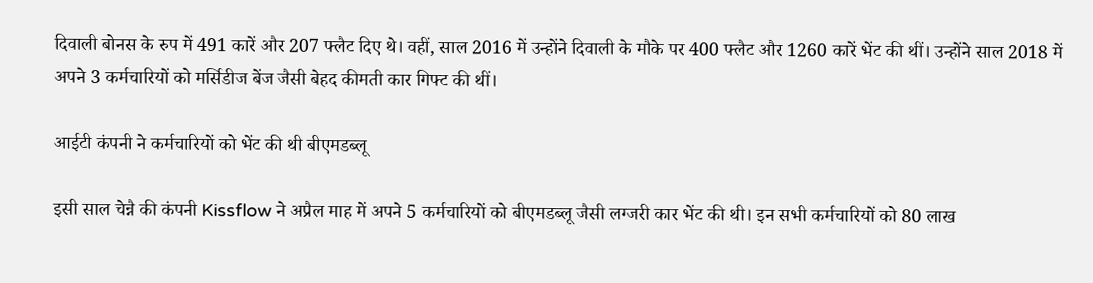दिवाली बोनस के रुप में 491 कारें और 207 फ्लैट दिए थे। वहीं, साल 2016 में उन्होंने दिवाली के मौके पर 400 फ्लैट और 1260 कारें भेंट की थीं। उन्होंने साल 2018 में अपने 3 कर्मचारियों को मर्सिडीज बेंज जैसी बेहद कीमती कार गिफ्ट की थीं।

आईटी कंपनी ने कर्मचारियों को भेंट की थी बीएमडब्लू

इसी साल चेन्नै की कंपनी Kissflow ने अप्रैल माह में अपने 5 कर्मचारियों को बीएमडब्लू जैसी लग्‍जरी कार भेंट की थी। इन सभी कर्मचारियों को 80 लाख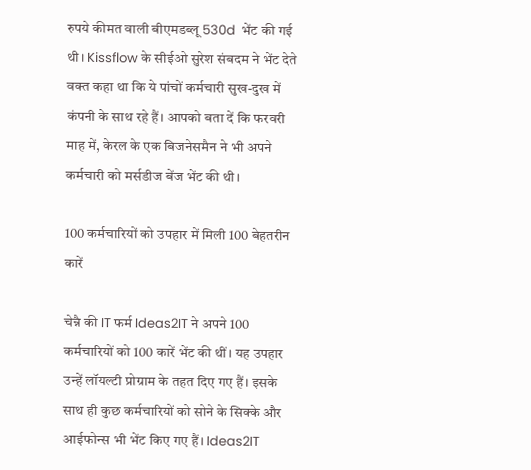रुपये कीमत वाली बीएमडब्लू 530d  भेंट की गई थी। Kissflow के सीईओ सुरेश संबदम ने भेंट देते वक्त कहा था कि ये पांचों कर्मचारी सुख-दुख में कंपनी के साथ रहे हैं। आपको बता दें कि फरवरी माह में, केरल के एक बिजनेसमैन ने भी अपने कर्मचारी को मर्सडीज बेंज भेंट की थी।

100 कर्मचारियों को उपहार में मिली 100 बेहतरीन कारें

चेन्नै की IT फर्म Ideas2IT ने अपने 100 कर्मचारियों को 100 कारें भेंट की थीं। यह उपहार उन्हें लॉयल्टी प्रोग्राम के तहत दिए गए हैं। इसके साथ ही कुछ कर्मचारियों को सोने के सिक्के और आईफोन्स भी भेंट किए गए हैं। Ideas2IT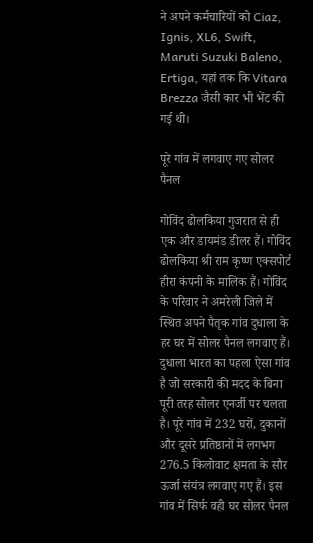ने अपने कर्मचारियों को Ciaz, Ignis, XL6, Swift, Maruti Suzuki Baleno, Ertiga, यहां तक कि Vitara Brezza जैसी कार भी भेंट की गई थी।

पूरे गांव में लगवाए गए सोलर पैनल

गोविंद ढोलकिया गुजरात से ही एक और डायमंड डीलर हैं। गोविंद ढोलकिया श्री राम कृष्ण एक्सपोर्ट हीरा कंपनी के मालिक हैं। गोविंद के परिवार ने अमरेली जिले में स्थित अपने पैतृक गांव दुधाला के हर घर में सोलर पैनल लगवाए हैं। दुधाला भारत का पहला ऐसा गांव है जो सरकारी की मदद के बिना पूरी तरह सोलर एनर्जी पर चलता है। पूरे गांव में 232 घरों, दुकानों और दूसरे प्रतिष्ठानों में लगभग 276.5 किलोवाट क्षमता के सौर ऊर्जा संयंत्र लगवाए गए हैं। इस गांव में सिर्फ वही घर सोलर पैनल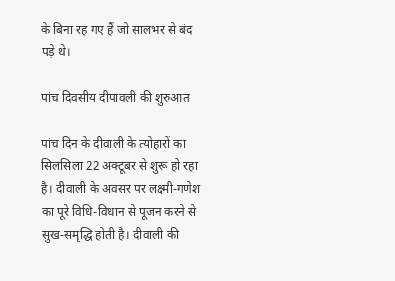के बिना रह गए हैं जो सालभर से बंद पड़े थे।

पांच दिवसीय दीपावली की शुरुआत

पांच दिन के दीवाली के त्योहारों का सिलसिला 22 अक्टूबर से शुरू हो रहा है। दीवाली के अवसर पर लक्ष्मी-गणेश का पूरे विधि-विधान से पूजन करने से सुख-समृद्धि होती है। दीवाली की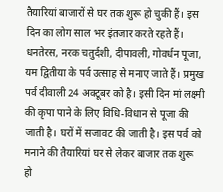तैयारियां बाजारों से घर तक शुरू हो चुकी हैं। इस दिन का लोग साल भर इंतजार करते रहते हैं। धनतेरस, नरक चतुर्दशी, दीपावली, गोवर्धन पूजा, यम द्वितीया के पर्व उत्साह से मनाए जाते हैं। प्रमुख पर्व दीवाली 24 अक्टूबर को है। इसी दिन मां लक्ष्मी की कृपा पाने के लिए विधि-विधान से पूजा की जाती है। घरों में सजावट की जाती है। इस पर्व को मनाने की तैयारियां घर से लेकर बाजार तक शुरू हो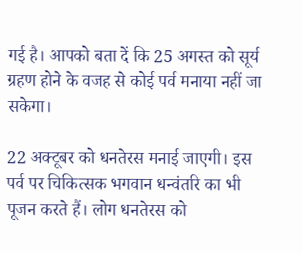गई है। आपको बता दें कि 25 अगस्त को सूर्य ग्रहण होने के वजह से कोई पर्व मनाया नहीं जा सकेगा।

22 अक्टूबर को धनतेरस मनाई जाएगी। इस पर्व पर चिकित्सक भगवान धन्वंतरि का भी पूजन करते हैं। लोग धनतेरस को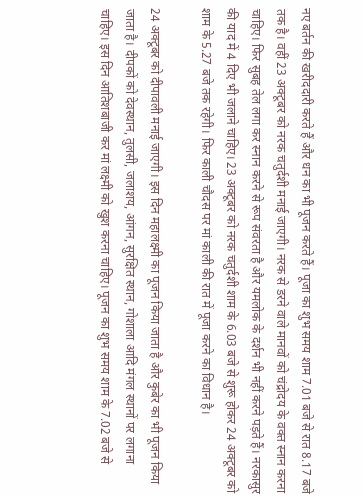नए बर्तन की खरीददारी करते हैं और धन का भी पूजन करते हैं। पूजा का शुभ समय शाम 7.01 बजे से रात 8.17 बजे तक है। वहीं 23 अक्टूबर को नरक चतुर्दशी मनाई जाएगी। नरक से डरने वाले मानवों को चंद्रोदय के वक्त स्नान करना चाहिए। फिर सुबह तेल लगा कर स्नान करने से रूप संवरता है और यमलोक के दर्शन भी नहीं करने पड़ते हैं। नरकासुर की याद में 4 दिए भी जलाने चाहिए। 23 अक्टूबर को नरक चतुर्दशी शाम के 6.03 बजे से शुरू होकर 24 अक्टूबर को शाम के 5.27 बजे तक रहेगी। फिर काली चौदस पर मां काली की रात में पूजा करने का विधान है।

24 अक्टूबर को दीपावली मनाई जाएगी। इस दिन महालक्ष्मी का पूजन किया जाता है और कुबेर का भी पूजन किया जाता है। दीपकों को देवस्थान, तुलसी, जलाशय, आंगन, सुरक्षित स्थान, गोशाला आदि मंगल स्थानों पर लगाना चाहिए। इस दिन आतिशबाजी कर मां लक्ष्मी को खुश करना चाहिए। पूजन का शुभ समय शाम के 7.02 बजे से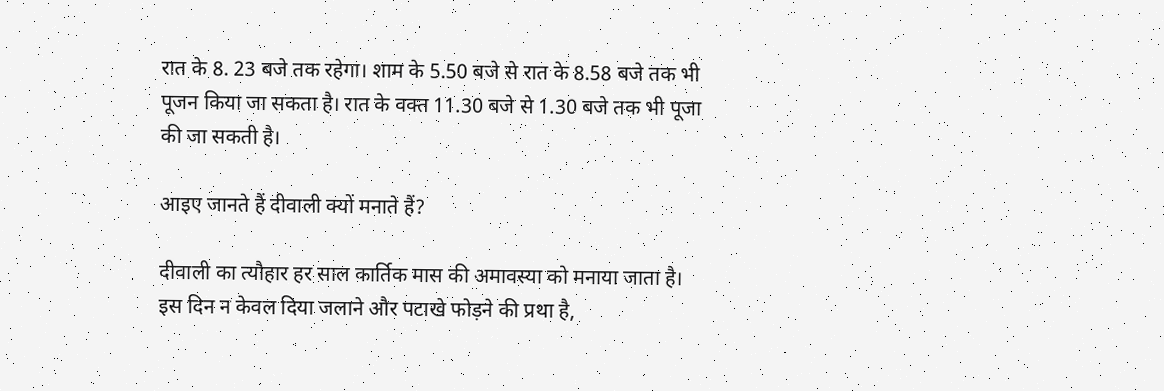रात के 8. 23 बजे तक रहेगा। शाम के 5.50 बजे से रात के 8.58 बजे तक भी पूजन किया जा सकता है। रात के वक्त 11.30 बजे से 1.30 बजे तक भी पूजा की जा सकती है।

आइए जानते हैं दीवाली क्यों मनाते हैं?

दीवाली का त्यौहार हर साल कार्तिक मास की अमावस्या को मनाया जाता है। इस दिन न केवल दिया जलाने और पटाखे फोड़ने की प्रथा है,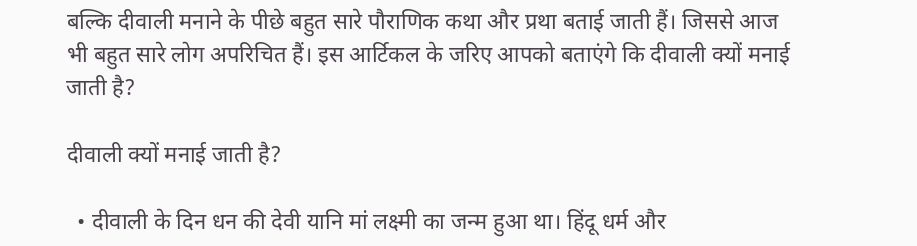बल्कि दीवाली मनाने के पीछे बहुत सारे पौराणिक कथा और प्रथा बताई जाती हैं। जिससे आज भी बहुत सारे लोग अपरिचित हैं। इस आर्टिकल के जरिए आपको बताएंगे कि दीवाली क्यों मनाई जाती है?

दीवाली क्यों मनाई जाती है?

  • दीवाली के दिन धन की देवी यानि मां लक्ष्मी का जन्म हुआ था। हिंदू धर्म और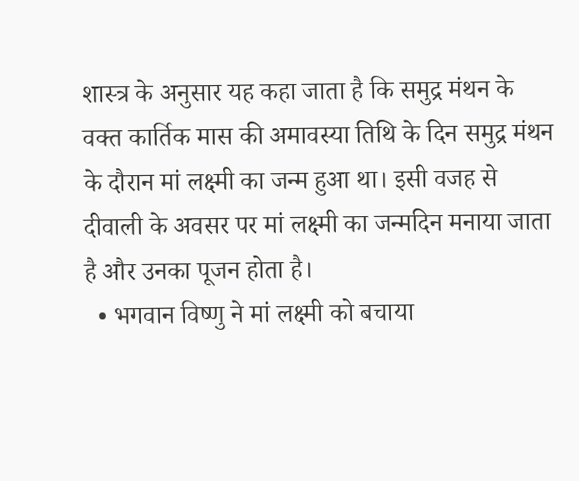शास्त्र के अनुसार यह कहा जाता है कि समुद्र मंथन के वक्त कार्तिक मास की अमावस्या तिथि के दिन समुद्र मंथन के दौरान मां लक्ष्मी का जन्म हुआ था। इसी वजह से दीवाली के अवसर पर मां लक्ष्मी का जन्मदिन मनाया जाता है और उनका पूजन होता है।
  • भगवान विष्णु ने मां लक्ष्मी को बचाया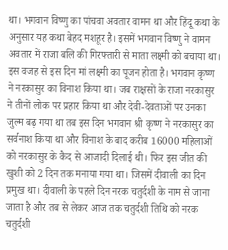था। भगवान विष्णु का पांचवा अवतार वामन था और हिंदू कथा के अनुसार यह कथा बेहद मशहूर है। इसमें भगवान विष्णु ने वामन अवतार में राजा बलि की गिरफ्तारी से माता लक्ष्मी को बचाया था। इस वजह से इस दिन मां लक्ष्मी का पूजन होता है। भगवान कृष्ण ने नरकासुर का विनाश किया था। जब राक्षसों के राजा नरकासुर ने तीनों लोक पर प्रहार किया था और देवी-देवताओं पर उनका जुल्म बढ़ गया था तब इस दिन भगवान श्री कृष्ण ने नरकासुर का सर्वनाश किया था और विनाश के बाद करीब 16000 महिलाओं को नरकासुर के कैद से आजादी दिलाई थी। फिर इस जीत की खुशी को 2 दिन तक मनाया गया था। जिसमें दीवाली का दिन प्रमुख था। दीवाली के पहले दिन नरक चतुर्दशी के नाम से जाना जाता है और तब से लेकर आज तक चतुर्दशी तिथि को नरक चतुर्दशी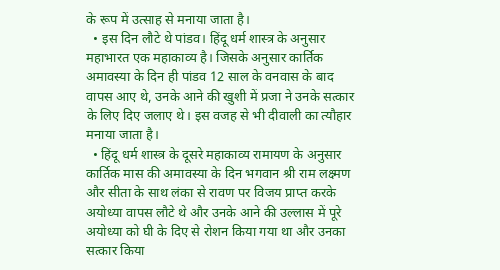के रूप में उत्साह से मनाया जाता है।
  • इस दिन लौटे थे पांडव। हिंदू धर्म शास्त्र के अनुसार महाभारत एक महाकाव्य है। जिसके अनुसार कार्तिक अमावस्या के दिन ही पांडव 12 साल के वनवास के बाद वापस आए थे, उनके आने की खुशी में प्रजा ने उनके सत्कार के लिए दिए जलाए थे। इस वजह से भी दीवाली का त्यौहार मनाया जाता है।
  • हिंदू धर्म शास्त्र के दूसरे महाकाव्य रामायण के अनुसार कार्तिक मास की अमावस्या के दिन भगवान श्री राम लक्ष्मण और सीता के साथ लंका से रावण पर विजय प्राप्त करके अयोध्या वापस लौटे थे और उनके आने की उल्लास में पूरे अयोध्या को घी के दिए से रोशन किया गया था और उनका सत्कार किया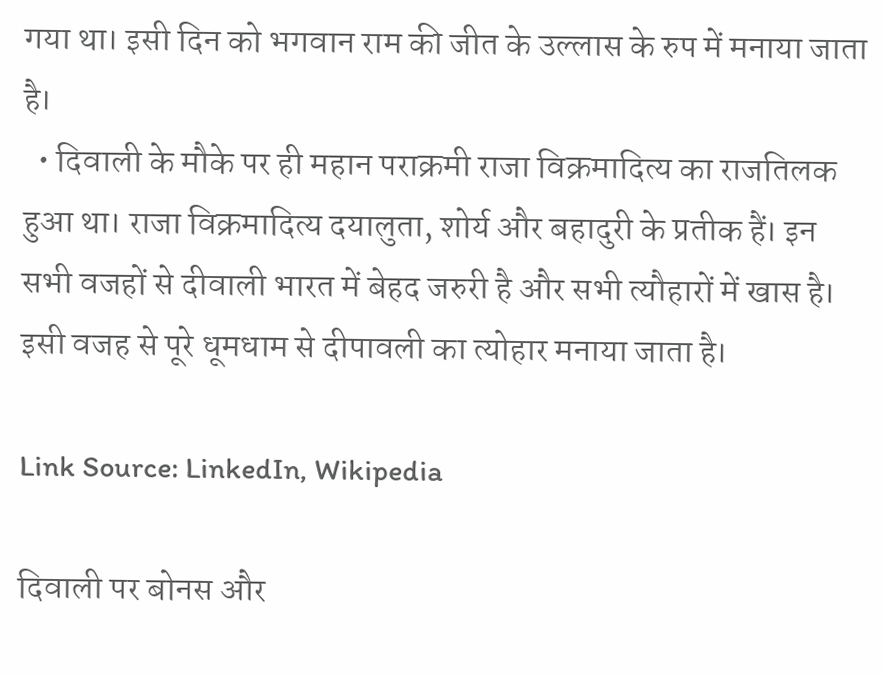गया था। इसी दिन को भगवान राम की जीत के उल्लास के रुप में मनाया जाता है।
  • दिवाली के मौके पर ही महान पराक्रमी राजा विक्रमादित्य का राजतिलक हुआ था। राजा विक्रमादित्य दयालुता, शोर्य और बहादुरी के प्रतीक हैं। इन सभी वजहों से दीवाली भारत में बेहद जरुरी है और सभी त्यौहारों में खास है। इसी वजह से पूरे धूमधाम से दीपावली का त्योहार मनाया जाता है।

Link Source: LinkedIn, Wikipedia

दिवाली पर बोनस और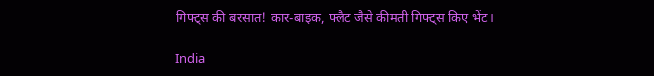गिफ्ट्स की बरसात! कार-बाइक, फ्लैट जैसे कीमती गिफ्ट्स किए भेंट।

India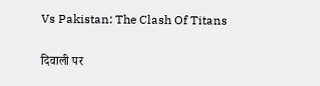Vs Pakistan: The Clash Of Titans

दिवाली पर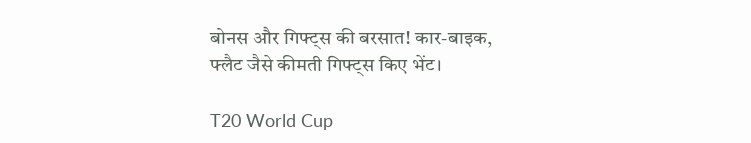बोनस और गिफ्ट्स की बरसात! कार-बाइक, फ्लैट जैसे कीमती गिफ्ट्स किए भेंट।

T20 World Cup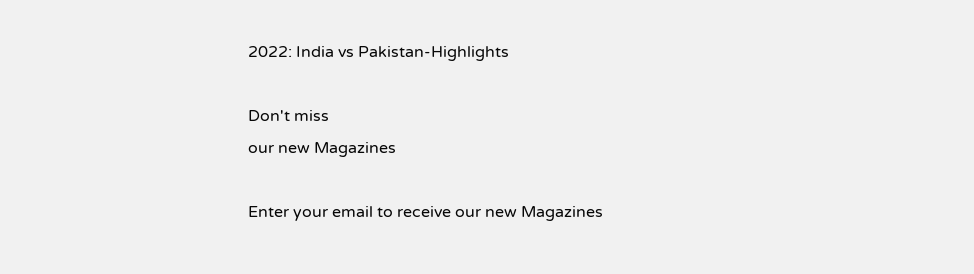2022: India vs Pakistan-Highlights

Don't miss
our new Magazines

Enter your email to receive our new Magazines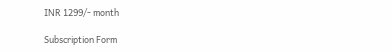INR 1299/- month

Subscription Form